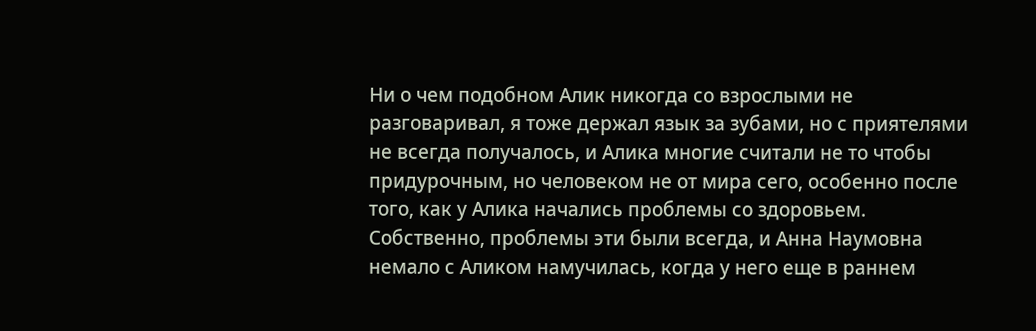Ни о чем подобном Алик никогда со взрослыми не разговаривал, я тоже держал язык за зубами, но с приятелями не всегда получалось, и Алика многие считали не то чтобы придурочным, но человеком не от мира сего, особенно после того, как у Алика начались проблемы со здоровьем.
Собственно, проблемы эти были всегда, и Анна Наумовна немало с Аликом намучилась, когда у него еще в раннем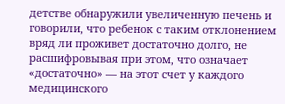детстве обнаружили увеличенную печень и говорили, что ребенок с таким отклонением вряд ли проживет достаточно долго, не расшифровывая при этом, что означает «достаточно» — на этот счет у каждого медицинского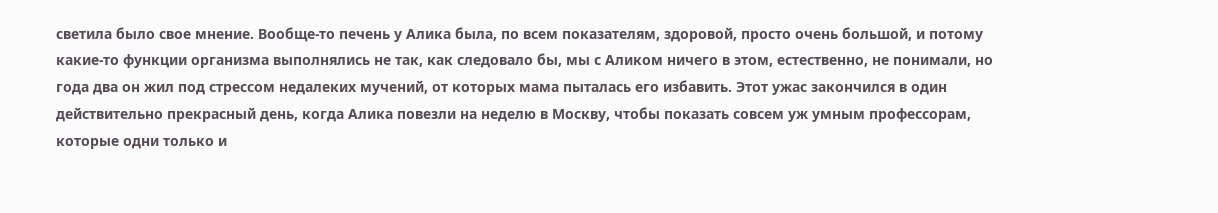светила было свое мнение. Вообще-то печень у Алика была, по всем показателям, здоровой, просто очень большой, и потому какие-то функции организма выполнялись не так, как следовало бы, мы с Аликом ничего в этом, естественно, не понимали, но года два он жил под стрессом недалеких мучений, от которых мама пыталась его избавить. Этот ужас закончился в один действительно прекрасный день, когда Алика повезли на неделю в Москву, чтобы показать совсем уж умным профессорам, которые одни только и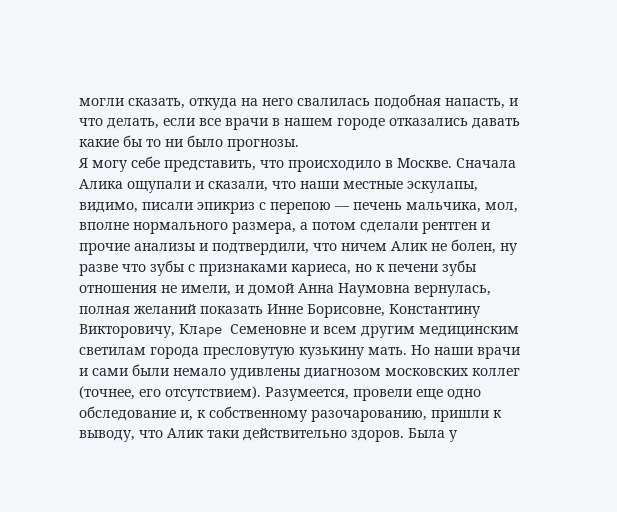могли сказать, откуда на него свалилась подобная напасть, и что делать, если все врачи в нашем городе отказались давать какие бы то ни было прогнозы.
Я могу себе представить, что происходило в Москве. Сначала Алика ощупали и сказали, что наши местные эскулапы, видимо, писали эпикриз с перепою — печень мальчика, мол, вполне нормального размера, а потом сделали рентген и прочие анализы и подтвердили, что ничем Алик не болен, ну разве что зубы с признаками кариеса, но к печени зубы отношения не имели, и домой Анна Наумовна вернулась, полная желаний показать Инне Борисовне, Константину Викторовичу, Клape Семеновне и всем другим медицинским светилам города пресловутую кузькину мать. Но наши врачи и сами были немало удивлены диагнозом московских коллег (точнее, его отсутствием). Разумеется, провели еще одно обследование и, к собственному разочарованию, пришли к выводу, что Алик таки действительно здоров. Была у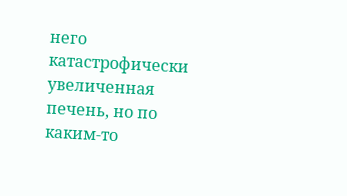него катастрофически увеличенная печень, но по каким-то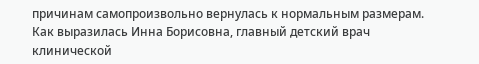причинам самопроизвольно вернулась к нормальным размерам. Как выразилась Инна Борисовна, главный детский врач клинической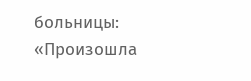больницы: «Произошла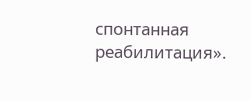спонтанная реабилитация».